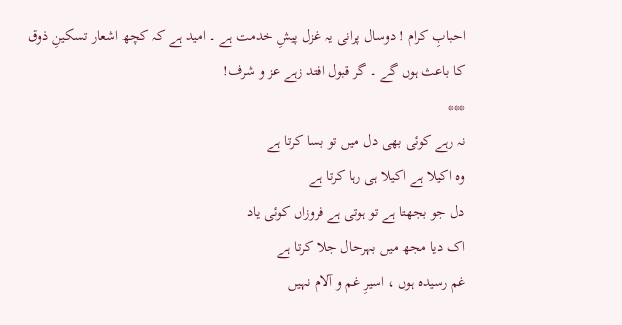احبابِ کرام ! دوسال پرانی یہ غزل پیشِ خدمت ہے ۔ امید ہے کہ کچھ اشعار تسکینِ ذوق کا باعث ہوں گے ۔ گر قبول افتد زہے عز و شرف!
***
نہ رہے کوئی بھی دل میں تو بسا کرتا ہے
وہ اکیلا ہے اکیلا ہی رہا کرتا ہے
دل جو بجھتا ہے تو ہوتی ہے فروزاں کوئی یاد
اک دیا مجھ میں بہرحال جلا کرتا ہے
غم رسیدہ ہوں ، اسیرِ غم و آلام نہیں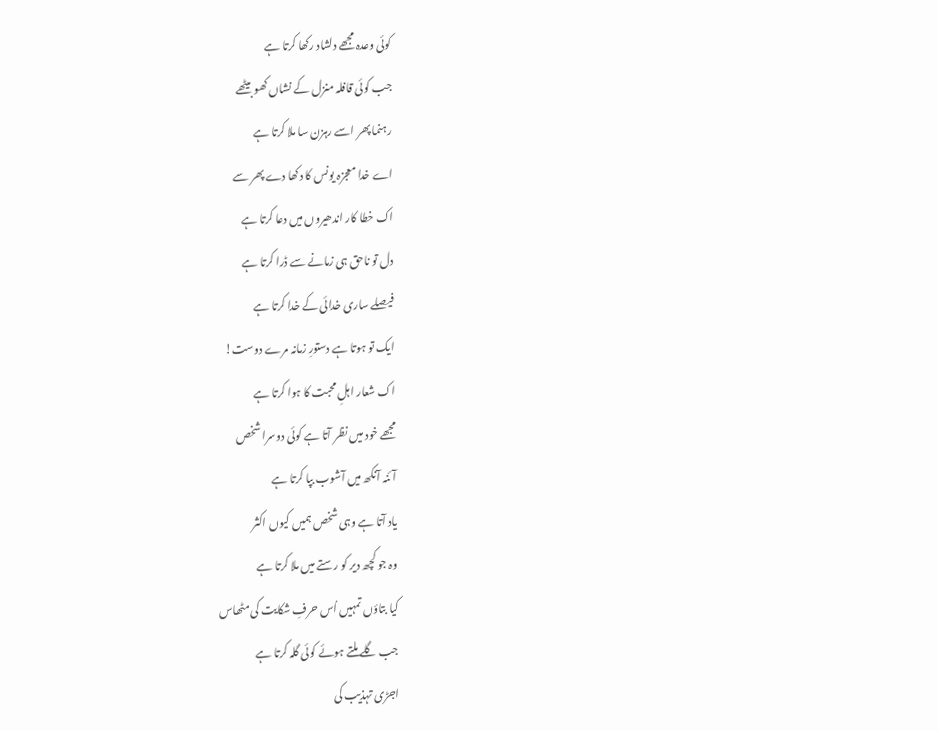کوئی وعدہ مجھے دلشاد رکھا کرتا ہے
جب کوئی قافلہ منزل کے نشاں کھو بیٹھے
رہنما پھر اسے رہزن سا ملا کرتا ہے
اے خدا معجزہ یونس کا دکھا دے پھر سے
اک خطا کار اندھیروں میں دعا کرتا ہے
دل تو ناحق ہی زمانے سے ڈرا کرتا ہے
فیصلے ساری خدائی کے خدا کرتا ہے
ایک تو ہوتا ہے دستورِ زمانہ مرے دوست!
اک شعار اہلِ محبت کا ہوا کرتا ہے
مجھے خود میں نظر آتا ہے کوئی دوسرا شخص
آئنہ آنکھ میں آشوب بپا کرتا ہے
یاد آتا ہے وہی شخص ہمیں کیوں اکثر
وہ جو کچھ دیر کو رستے میں ملا کرتا ہے
کیا بتاؤں تمہیں اُس حرفِ شکایت کی مٹھاس
جب گلے ملتے ہوئے کوئی گلہ کرتا ہے
اجڑی تہذیب کی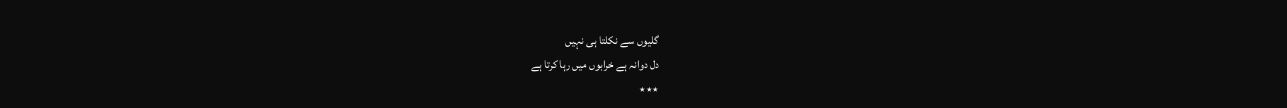گلیوں سے نکلتا ہی نہیں
دل دوانہ ہے خرابوں میں رہا کرتا ہے
٭٭٭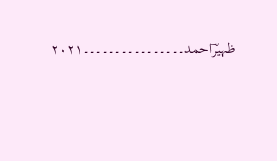ظہیرؔاحمد۔۔۔۔۔۔۔۔۔۔۔۔۔۔۔۔۲۰۲۱